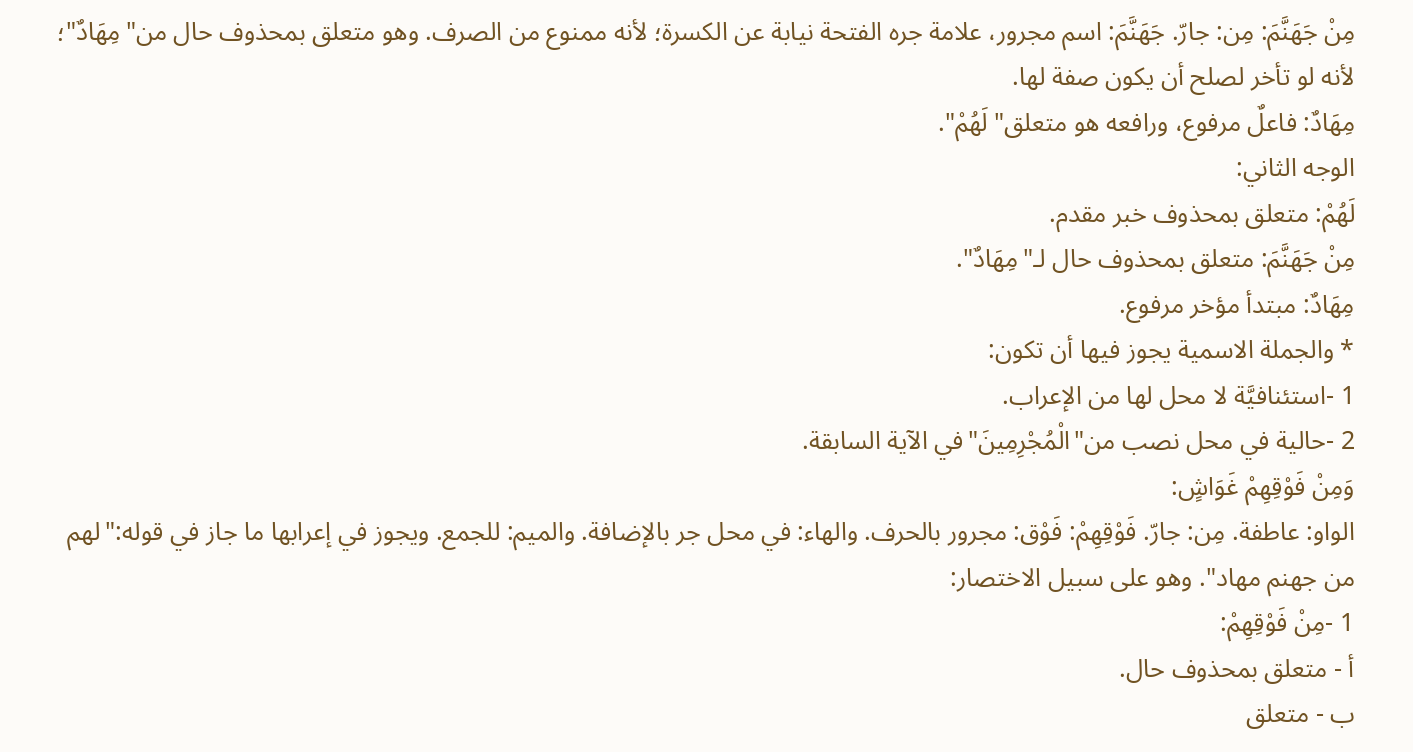مِنْ جَهَنَّمَ: مِن: جارّ. جَهَنَّمَ: اسم مجرور، علامة جره الفتحة نيابة عن الكسرة؛ لأنه ممنوع من الصرف. وهو متعلق بمحذوف حال من"مِهَادٌ"؛ لأنه لو تأخر لصلح أن يكون صفة لها.
مِهَادٌ: فاعلٌ مرفوع، ورافعه هو متعلق"لَهُمْ".
الوجه الثاني:
لَهُمْ: متعلق بمحذوف خبر مقدم.
مِنْ جَهَنَّمَ: متعلق بمحذوف حال لـ"مِهَادٌ".
مِهَادٌ: مبتدأ مؤخر مرفوع.
* والجملة الاسمية يجوز فيها أن تكون:
1 -استئنافيَّة لا محل لها من الإعراب.
2 -حالية في محل نصب من"الْمُجْرِمِينَ"في الآية السابقة.
وَمِنْ فَوْقِهِمْ غَوَاشٍ:
الواو: عاطفة. مِن: جارّ. فَوْقِهِمْ: فَوْق: مجرور بالحرف. والهاء: في محل جر بالإضافة. والميم: للجمع. ويجوز في إعرابها ما جاز في قوله:"لهم من جهنم مهاد". وهو على سبيل الاختصار:
1 -مِنْ فَوْقِهِمْ:
أ - متعلق بمحذوف حال.
ب - متعلق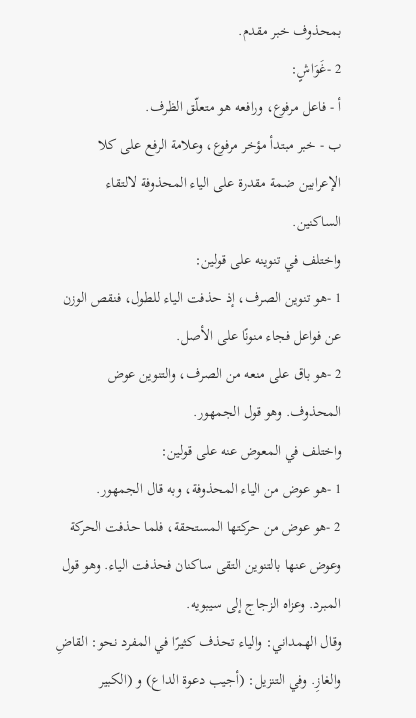بمحذوف خبر مقدم.
2 -غَوَاشٍ:
أ - فاعل مرفوع، ورافعه هو متعلّق الظرف.
ب - خبر مبتدأ مؤخر مرفوع، وعلامة الرفع على كلا الإعرابين ضمة مقدرة على الياء المحذوفة لالتقاء الساكنين.
واختلف في تنوينه على قولين:
1 -هو تنوين الصرف، إذ حذفت الياء للطول، فنقص الوزن عن فواعل فجاء منونًا على الأصل.
2 -هو باق على منعه من الصرف، والتنوين عوض المحذوف. وهو قول الجمهور.
واختلف في المعوض عنه على قولين:
1 -هو عوض من الياء المحذوفة، وبه قال الجمهور.
2 -هو عوض من حركتها المستحقة، فلما حذفت الحركة وعوض عنها بالتنوين التقى ساكنان فحذفت الياء. وهو قول المبرد. وعزاه الزجاج إلى سيبويه.
وقال الهمداني: والياء تحذف كثيرًا في المفرد نحو: القاضِ والغازِ. وفي التنزيل: (أجيب دعوة الداع) و (الكبير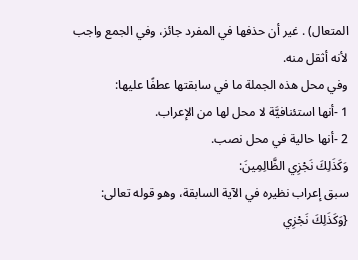المتعال) . غير أن حذفها في المفرد جائز، وفي الجمع واجب لأنه أثقل منه.
وفي محل هذه الجملة ما في سابقتها عطفًا عليها:
1 -أنها استئنافيَّة لا محل لها من الإعراب.
2 -أنها حالية في محل نصب.
وَكَذَلِكَ نَجْزِي الظَّالِمِينَ:
سبق إعراب نظيره في الآية السابقة، وهو قوله تعالى: {وَكَذَلِكَ نَجْزِي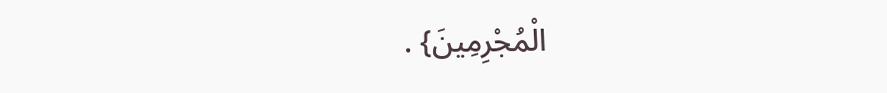الْمُجْرِمِينَ} .